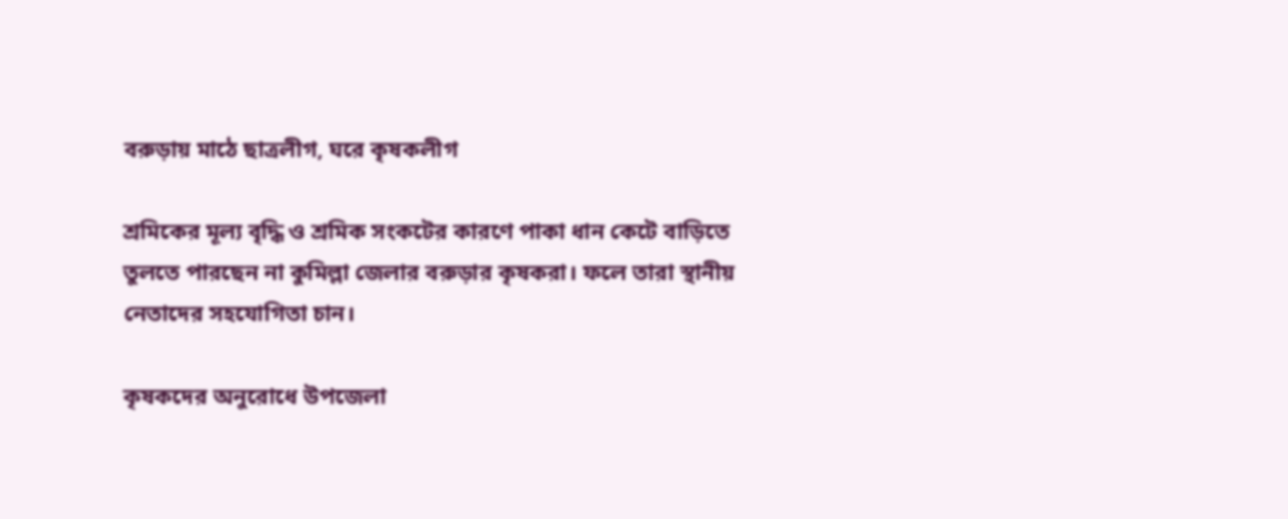বরুড়ায় মাঠে ছাত্রলীগ, ঘরে কৃষকলীগ

শ্রমিকের মূল্য বৃদ্ধি ও শ্রমিক সংকটের কারণে পাকা ধান কেটে বাড়িতে তুলতে পারছেন না কুমিল্লা জেলার বরুড়ার কৃষকরা। ফলে তারা স্থানীয় নেতাদের সহযোগিতা চান।

কৃষকদের অনুরোধে উপজেলা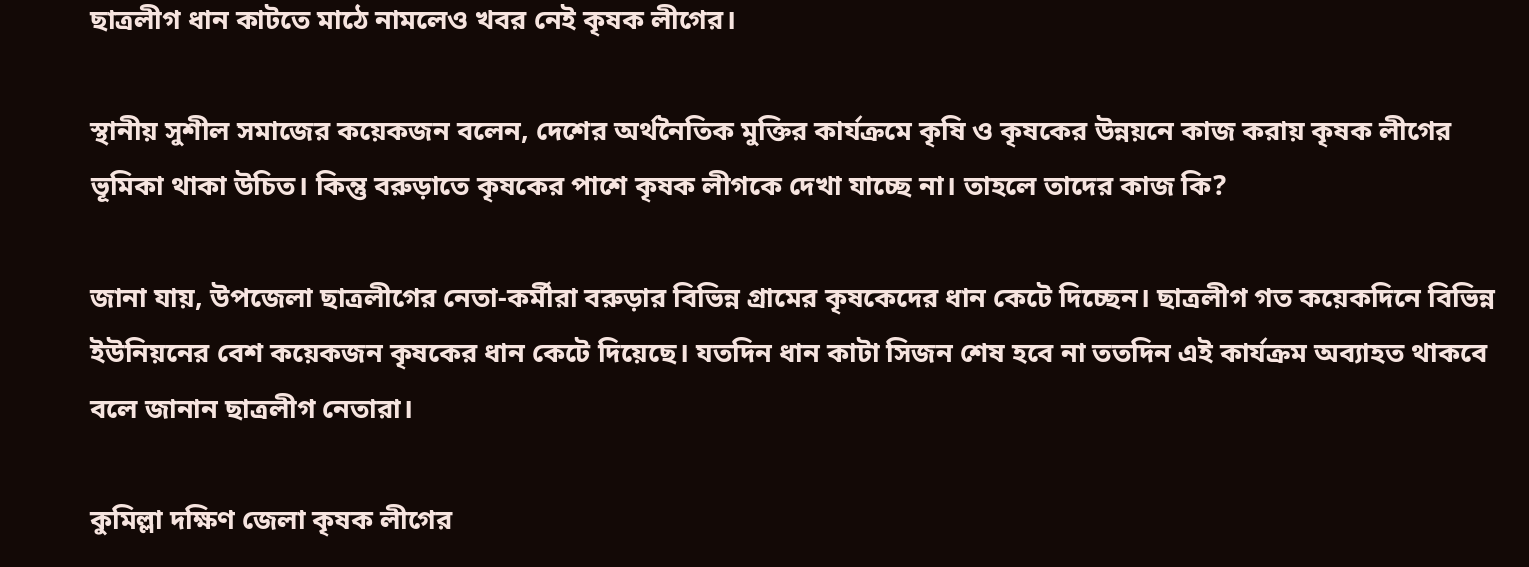ছাত্রলীগ ধান কাটতে মাঠে নামলেও খবর নেই কৃষক লীগের।

স্থানীয় সুশীল সমাজের কয়েকজন বলেন, দেশের অর্থনৈতিক মুক্তির কার্যক্রমে কৃষি ও কৃষকের উন্নয়নে কাজ করায় কৃষক লীগের ভূমিকা থাকা উচিত। কিন্তু বরুড়াতে কৃষকের পাশে কৃষক লীগকে দেখা যাচ্ছে না। তাহলে তাদের কাজ কি?

জানা যায়, উপজেলা ছাত্রলীগের নেতা-কর্মীরা বরুড়ার বিভিন্ন গ্রামের কৃষকেদের ধান কেটে দিচ্ছেন। ছাত্রলীগ গত কয়েকদিনে বিভিন্ন ইউনিয়নের বেশ কয়েকজন কৃষকের ধান কেটে দিয়েছে। যতদিন ধান কাটা সিজন শেষ হবে না ততদিন এই কার্যক্রম অব্যাহত থাকবে বলে জানান ছাত্রলীগ নেতারা।

কুমিল্লা দক্ষিণ জেলা কৃষক লীগের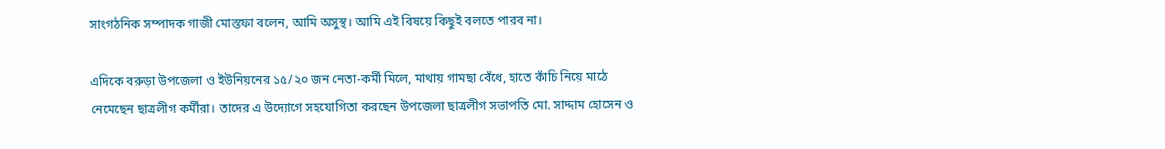সাংগঠনিক সম্পাদক গাজী মোস্তফা বলেন, আমি অসুস্থ। আমি এই বিষয়ে কিছুই বলতে পারব না।

এদিকে বরুড়া উপজেলা ও ইউনিয়নের ১৫/২০ জন নেতা-কর্মী মিলে, মাথায় গামছা বেঁধে, হাতে কাঁচি নিয়ে মাঠে নেমেছেন ছাত্রলীগ কর্মীরা। তাদের এ উদ্যোগে সহযোগিতা করছেন উপজেলা ছাত্রলীগ সভাপতি মো. সাদ্দাম হোসেন ও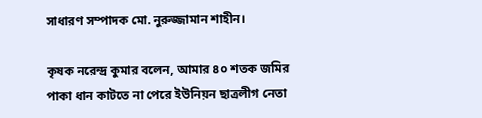সাধারণ সম্পাদক মো. নুরুজ্জামান শাহীন।

কৃষক নরেন্দ্র কুমার বলেন, আমার ৪০ শতক জমির পাকা ধান কাটতে না পেরে ইউনিয়ন ছাত্রলীগ নেতা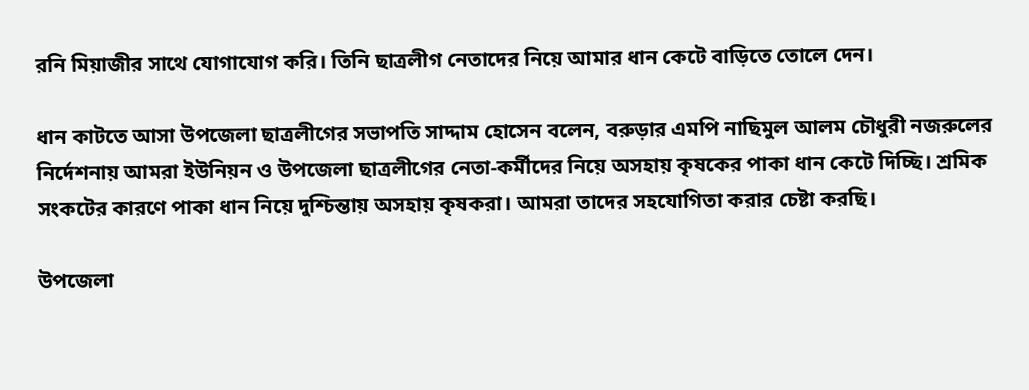রনি মিয়াজীর সাথে যোগাযোগ করি। তিনি ছাত্রলীগ নেতাদের নিয়ে আমার ধান কেটে বাড়িতে তোলে দেন।

ধান কাটতে আসা উপজেলা ছাত্রলীগের সভাপতি সাদ্দাম হোসেন বলেন, বরুড়ার এমপি নাছিমুল আলম চৌধুরী নজরুলের নির্দেশনায় আমরা ইউনিয়ন ও উপজেলা ছাত্রলীগের নেতা-কর্মীদের নিয়ে অসহায় কৃষকের পাকা ধান কেটে দিচ্ছি। শ্রমিক সংকটের কারণে পাকা ধান নিয়ে দুশ্চিন্তায় অসহায় কৃষকরা। আমরা তাদের সহযোগিতা করার চেষ্টা করছি।

উপজেলা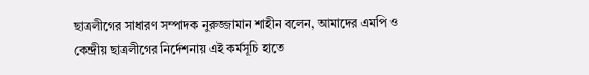ছাত্রলীগের সাধারণ সম্পাদক নুরুজ্জামান শাহীন বলেন, আমাদের এমপি ও কেন্দ্রীয় ছাত্রলীগের নির্দেশনায় এই কর্মসূচি হাতে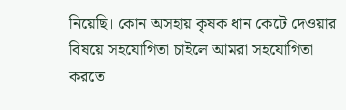নিয়েছি। কোন অসহায় কৃষক ধান কেটে দেওয়ার বিষয়ে সহযোগিতা চাইলে আমরা সহযোগিতা করতে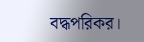বদ্ধপরিকর।